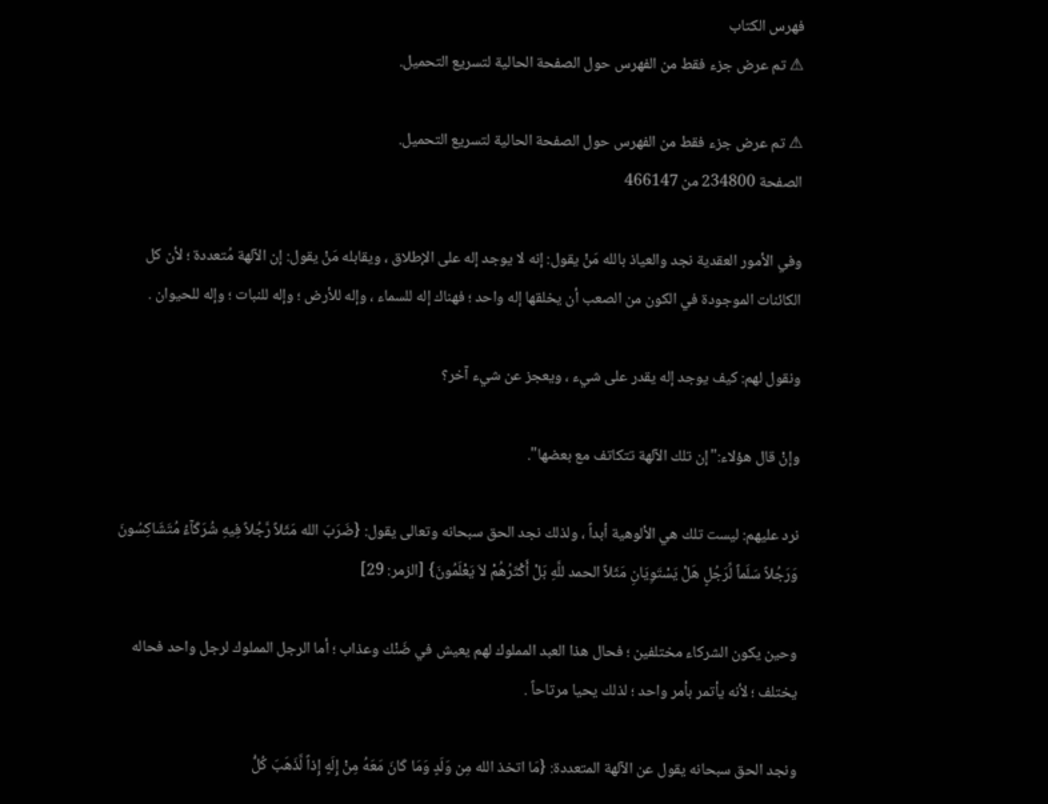فهرس الكتاب
⚠ تم عرض جزء فقط من الفهرس حول الصفحة الحالية لتسريع التحميل.

⚠ تم عرض جزء فقط من الفهرس حول الصفحة الحالية لتسريع التحميل.
الصفحة 234800 من 466147

وفي الأمور العقدية نجد والعياذ بالله مَنْ يقول: إنه لا يوجد إله على الإطلاق ، ويقابله مَنْ يقول: إن الآلهة مُتعددة ؛ لأن كل الكائنات الموجودة في الكون من الصعب أن يخلقها إله واحد ؛ فهناك إله للسماء ، وإله للأرض ؛ وإله للنبات ؛ وإله للحيوان .

ونقول لهم: كيف يوجد إله يقدر على شيء ، ويعجز عن شيء آخر؟

وإنْ قال هؤلاء:"إن تلك الآلهة تتكاتف مع بعضها".

نرد عليهم: ليست تلك هي الألوهية أبداً ، ولذلك نجد الحق سبحانه وتعالى يقول: {ضَرَبَ الله مَثَلاً رَّجُلاً فِيهِ شُرَكَآءُ مُتَشَاكِسُونَ وَرَجُلاً سَلَماً لِّرَجُلٍ هَلْ يَسْتَوِيَانِ مَثَلاً الحمد للَّهِ بَلْ أَكْثَرُهُمْ لاَ يَعْلَمُونَ} [الزمر: 29]

وحين يكون الشركاء مختلفين ؛ فحال هذا العبد المملوك لهم يعيش في ضَنْك وعذاب ؛ أما الرجل المملوك لرجل واحد فحاله يختلف ؛ لأنه يأتمر بأمر واحد ؛ لذلك يحيا مرتاحاً .

ونجد الحق سبحانه يقول عن الآلهة المتعددة: {مَا اتخذ الله مِن وَلَدٍ وَمَا كَانَ مَعَهُ مِنْ إِلَهٍ إِذاً لَّذَهَبَ كُلُّ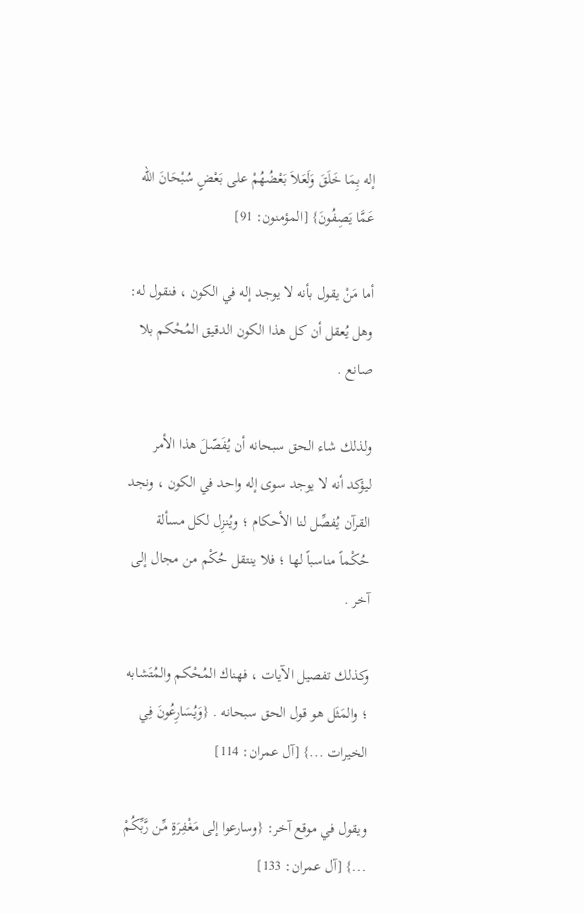إله بِمَا خَلَقَ وَلَعَلاَ بَعْضُهُمْ على بَعْضٍ سُبْحَانَ الله عَمَّا يَصِفُونَ} [المؤمنون: 91]

أما مَنْ يقول بأنه لا يوجد إله في الكون ، فنقول له: وهل يُعقل أن كل هذا الكون الدقيق المُحْكم بلا صانع .

ولذلك شاء الحق سبحانه أن يُفَصّلَ هذا الأمر ليؤكد أنه لا يوجد سوى إله واحد في الكون ، ونجد القرآن يُفصِّل لنا الأحكام ؛ ويُنزِل لكل مسألة حُكْماً مناسباً لها ؛ فلا ينتقل حُكْم من مجال إلى آخر .

وكذلك تفصيل الآيات ، فهناك المُحْكم والمُتَشابه ؛ والمَثَل هو قول الحق سبحانه . {وَيُسَارِعُونَ فِي الخيرات ...} [آل عمران: 114]

ويقول في موقع آخر: {وسارعوا إلى مَغْفِرَةٍ مِّن رَّبِّكُمْ ...} [آل عمران: 133]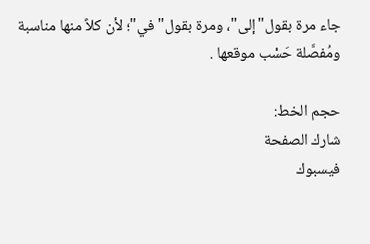جاء مرة بقول"إلى"، ومرة بقول"في"؛ لأن كلاً منها مناسبة ومُفصَّلة حَسْب موقعها .

حجم الخط:
شارك الصفحة
فيسبوك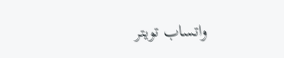واتساب تويتر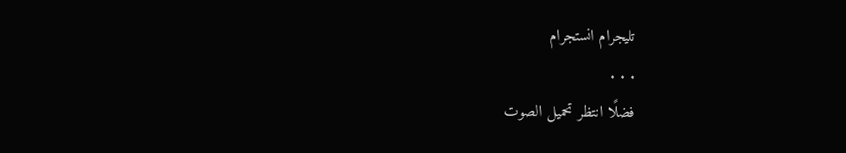تليجرام انستجرام
. . .
فضلًا انتظر تحميل الصوت